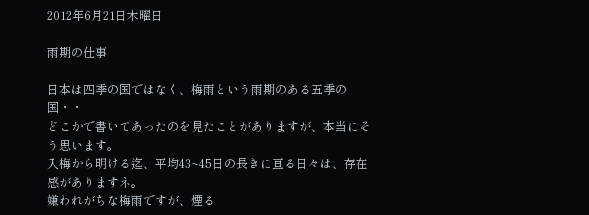2012年6月21日木曜日

雨期の仕事

日本は四季の国ではなく、梅雨という雨期のある五季の国・・
どこかで書いてあったのを見たことがありますが、本当にそう思います。
入梅から明ける迄、平均43~45日の長きに亘る日々は、存在感がありますネ。
嫌われがちな梅雨ですが、煙る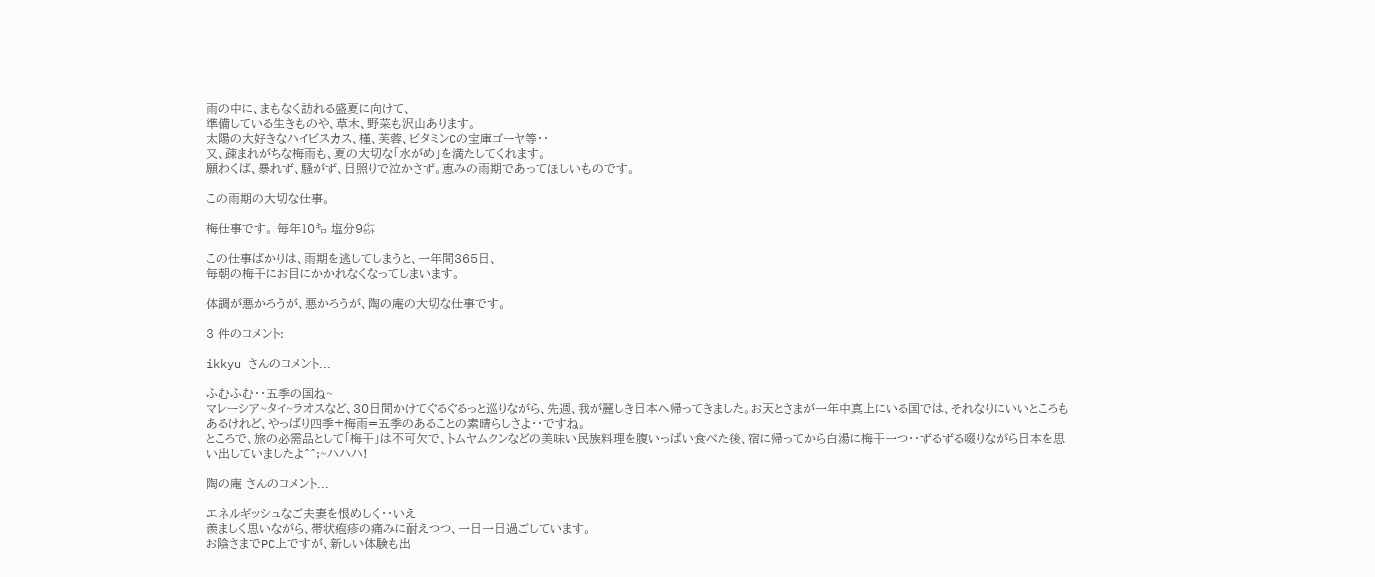雨の中に、まもなく訪れる盛夏に向けて、
準備している生きものや、草木、野菜も沢山あります。
太陽の大好きなハイビスカス、槿、芙蓉、ビタミンCの宝庫ゴーヤ等・・
又、疎まれがちな梅雨も、夏の大切な「水がめ」を満たしてくれます。
願わくば、暴れず、騒がず、日照りで泣かさず。恵みの雨期であってほしいものです。

この雨期の大切な仕事。

梅仕事です。 毎年10㌔ 塩分9㌫

この仕事ばかりは、雨期を逃してしまうと、一年間365日、
毎朝の梅干にお目にかかれなくなってしまいます。

体調が悪かろうが、悪かろうが、陶の庵の大切な仕事です。

3 件のコメント:

ikkyu さんのコメント...

ふむふむ・・五季の国ね~
マレーシア~タイ~ラオスなど、30日間かけてぐるぐるっと巡りながら、先週、我が麗しき日本へ帰ってきました。お天とさまが一年中真上にいる国では、それなりにいいところもあるけれど、やっぱり四季+梅雨=五季のあることの素晴らしさよ・・ですね。
ところで、旅の必需品として「梅干」は不可欠で、トムヤムクンなどの美味い民族料理を腹いっぱい食べた後、宿に帰ってから白湯に梅干一つ・・ずるずる啜りながら日本を思い出していましたよ^^;~ハハハ!

陶の庵 さんのコメント...

エネルギッシュなご夫妻を恨めしく・・いえ
羨ましく思いながら、帯状疱疹の痛みに耐えつつ、一日一日過ごしています。
お陰さまでPC上ですが、新しい体験も出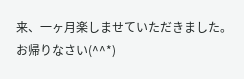来、一ヶ月楽しませていただきました。
お帰りなさい(^^*)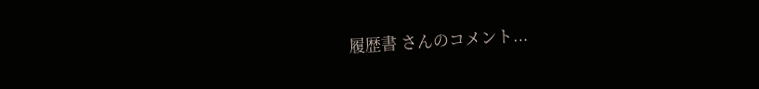履歴書 さんのコメント...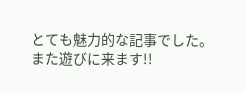とても魅力的な記事でした。
また遊びに来ます!!